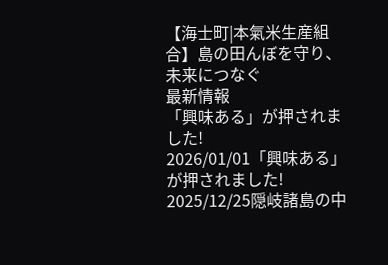【海士町|本氣米生産組合】島の田んぼを守り、未来につなぐ
最新情報
「興味ある」が押されました!
2026/01/01「興味ある」が押されました!
2025/12/25隠岐諸島の中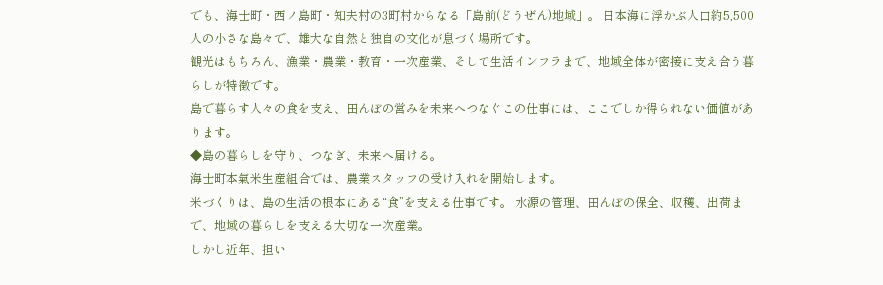でも、海士町・西ノ島町・知夫村の3町村からなる「島前(どうぜん)地域」。 日本海に浮かぶ人口約5,500人の小さな島々で、雄大な自然と独自の文化が息づく場所です。
観光はもちろん、漁業・農業・教育・一次産業、そして生活インフラまで、地域全体が密接に支え合う暮らしが特徴です。
島で暮らす人々の食を支え、田んぼの営みを未来へつなぐこの仕事には、ここでしか得られない価値があります。
◆島の暮らしを守り、つなぎ、未来へ届ける。
海士町本氣米生産組合では、農業スタッフの受け入れを開始します。
米づくりは、島の生活の根本にある“食”を支える仕事です。 水源の管理、田んぼの保全、収穫、出荷まで、地域の暮らしを支える大切な一次産業。
しかし近年、担い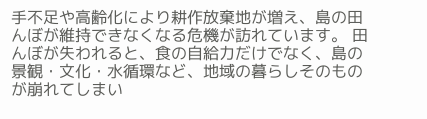手不足や高齢化により耕作放棄地が増え、島の田んぼが維持できなくなる危機が訪れています。 田んぼが失われると、食の自給力だけでなく、島の景観・文化・水循環など、地域の暮らしそのものが崩れてしまい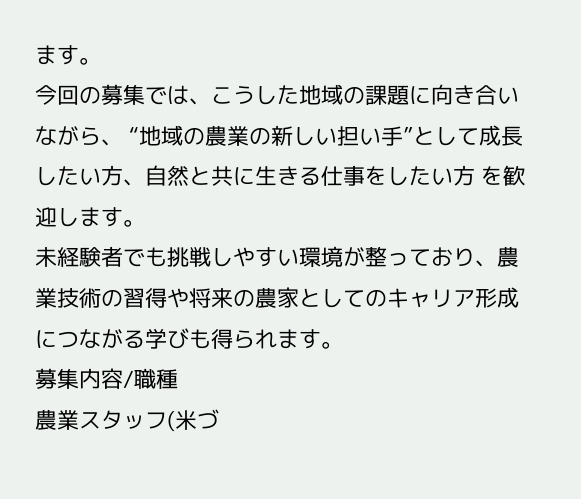ます。
今回の募集では、こうした地域の課題に向き合いながら、 “地域の農業の新しい担い手”として成長したい方、自然と共に生きる仕事をしたい方 を歓迎します。
未経験者でも挑戦しやすい環境が整っており、農業技術の習得や将来の農家としてのキャリア形成につながる学びも得られます。
募集内容/職種
農業スタッフ(米づ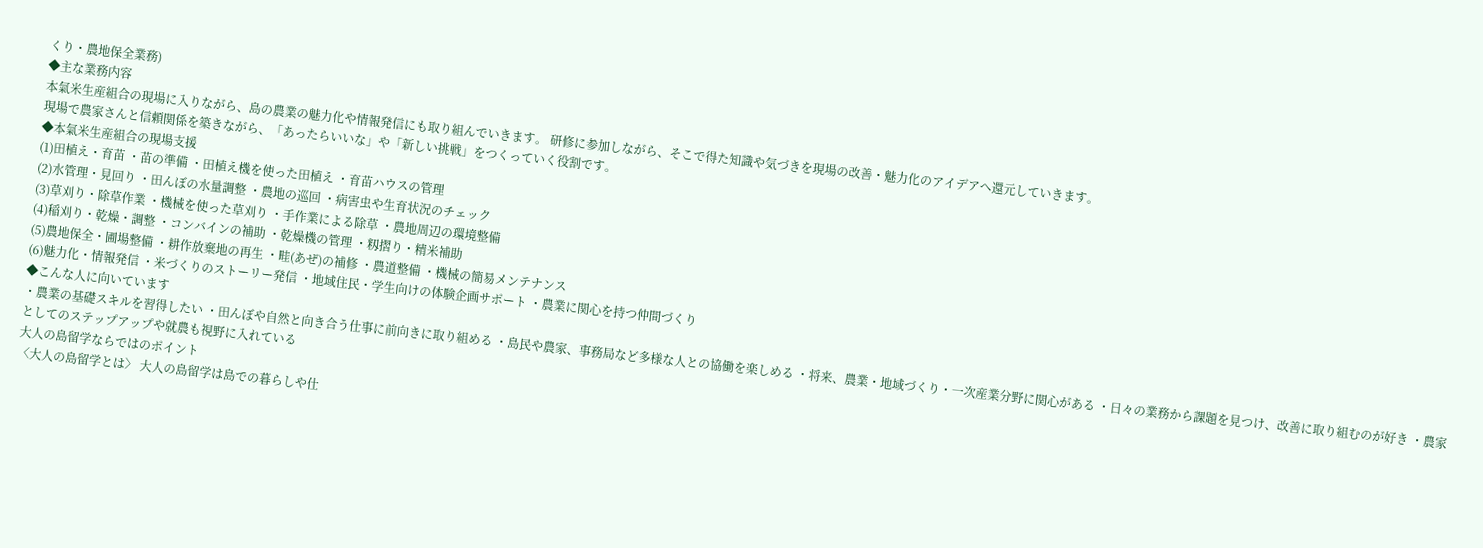くり・農地保全業務)
◆主な業務内容
本氣米生産組合の現場に入りながら、島の農業の魅力化や情報発信にも取り組んでいきます。 研修に参加しながら、そこで得た知識や気づきを現場の改善・魅力化のアイデアへ還元していきます。
現場で農家さんと信頼関係を築きながら、「あったらいいな」や「新しい挑戦」をつくっていく役割です。
◆本氣米生産組合の現場支援
(1)田植え・育苗 ・苗の準備 ・田植え機を使った田植え ・育苗ハウスの管理
(2)水管理・見回り ・田んぼの水量調整 ・農地の巡回 ・病害虫や生育状況のチェック
(3)草刈り・除草作業 ・機械を使った草刈り ・手作業による除草 ・農地周辺の環境整備
(4)稲刈り・乾燥・調整 ・コンバインの補助 ・乾燥機の管理 ・籾摺り・精米補助
(5)農地保全・圃場整備 ・耕作放棄地の再生 ・畦(あぜ)の補修 ・農道整備 ・機械の簡易メンテナンス
(6)魅力化・情報発信 ・米づくりのストーリー発信 ・地域住民・学生向けの体験企画サポート ・農業に関心を持つ仲間づくり
◆こんな人に向いています
・農業の基礎スキルを習得したい ・田んぼや自然と向き合う仕事に前向きに取り組める ・島民や農家、事務局など多様な人との協働を楽しめる ・将来、農業・地域づくり・一次産業分野に関心がある ・日々の業務から課題を見つけ、改善に取り組むのが好き ・農家としてのステップアップや就農も視野に入れている
大人の島留学ならではのポイント
〈大人の島留学とは〉 大人の島留学は島での暮らしや仕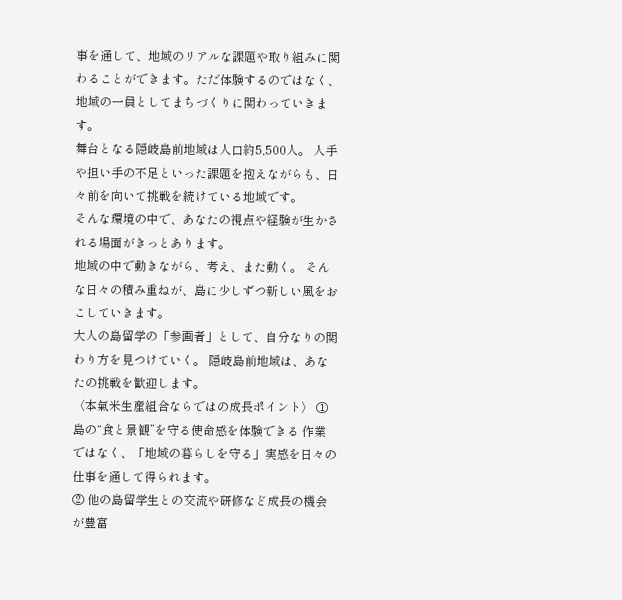事を通して、地域のリアルな課題や取り組みに関わることができます。ただ体験するのではなく、地域の一員としてまちづくりに関わっていきます。
舞台となる隠岐島前地域は人口約5,500人。 人手や担い手の不足といった課題を抱えながらも、日々前を向いて挑戦を続けている地域です。
そんな環境の中で、あなたの視点や経験が生かされる場面がきっとあります。
地域の中で動きながら、考え、また動く。 そんな日々の積み重ねが、島に少しずつ新しい風をおこしていきます。
大人の島留学の「参画者」として、自分なりの関わり方を見つけていく。 隠岐島前地域は、あなたの挑戦を歓迎します。
〈本氣米生産組合ならではの成長ポイント〉 ① 島の“食と景観”を守る使命感を体験できる 作業ではなく、「地域の暮らしを守る」実感を日々の仕事を通して得られます。
② 他の島留学生との交流や研修など成長の機会が豊富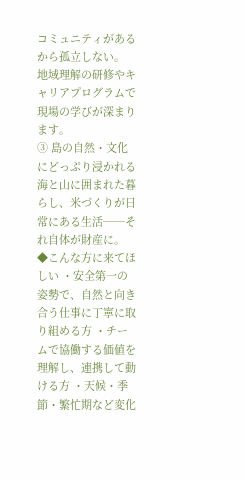コミュニティがあるから孤立しない。 地域理解の研修やキャリアプログラムで現場の学びが深まります。
③ 島の自然・文化にどっぷり浸かれる 海と山に囲まれた暮らし、米づくりが日常にある生活──それ自体が財産に。
◆こんな方に来てほしい ・安全第一の姿勢で、自然と向き合う仕事に丁寧に取り組める方 ・チームで協働する価値を理解し、連携して動ける方 ・天候・季節・繁忙期など変化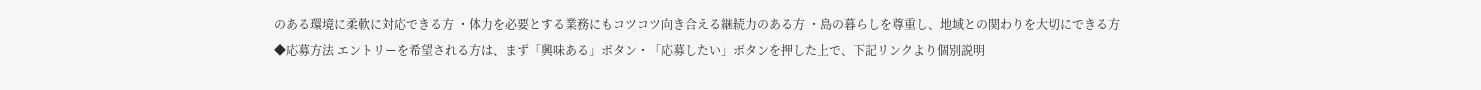のある環境に柔軟に対応できる方 ・体力を必要とする業務にもコツコツ向き合える継続力のある方 ・島の暮らしを尊重し、地域との関わりを大切にできる方
◆応募方法 エントリーを希望される方は、まず「興味ある」ボタン・「応募したい」ボタンを押した上で、下記リンクより個別説明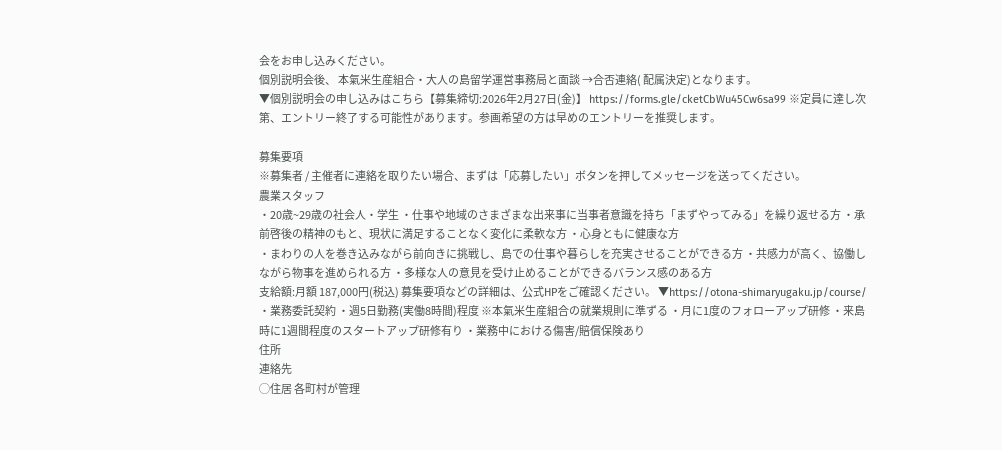会をお申し込みください。
個別説明会後、 本氣米生産組合・大人の島留学運営事務局と面談 →合否連絡( 配属決定)となります。
▼個別説明会の申し込みはこちら【募集締切:2026年2月27日(金)】 https://forms.gle/cketCbWu45Cw6sa99 ※定員に達し次第、エントリー終了する可能性があります。参画希望の方は早めのエントリーを推奨します。

募集要項
※募集者 / 主催者に連絡を取りたい場合、まずは「応募したい」ボタンを押してメッセージを送ってください。
農業スタッフ
・20歳~29歳の社会人・学生 ・仕事や地域のさまざまな出来事に当事者意識を持ち「まずやってみる」を繰り返せる方 ・承前啓後の精神のもと、現状に満足することなく変化に柔軟な方 ・心身ともに健康な方
・まわりの人を巻き込みながら前向きに挑戦し、島での仕事や暮らしを充実させることができる方 ・共感力が高く、協働しながら物事を進められる方 ・多様な人の意見を受け止めることができるバランス感のある方
支給額:月額 187,000円(税込) 募集要項などの詳細は、公式HPをご確認ください。 ▼https://otona-shimaryugaku.jp/course/
・業務委託契約 ・週5日勤務(実働8時間)程度 ※本氣米生産組合の就業規則に準ずる ・月に1度のフォローアップ研修 ・来島時に1週間程度のスタートアップ研修有り ・業務中における傷害/賠償保険あり
住所
連絡先
◯住居 各町村が管理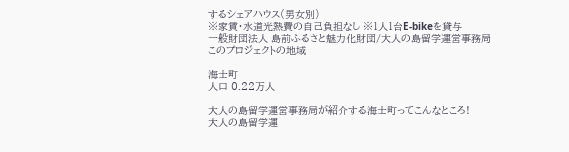するシェアハウス(男女別)
※家賃・水道光熱費の自己負担なし ※1人1台E-bikeを貸与
一般財団法人 島前ふるさと魅力化財団/大人の島留学運営事務局
このプロジェクトの地域

海士町
人口 0.22万人

大人の島留学運営事務局が紹介する海士町ってこんなところ!
大人の島留学運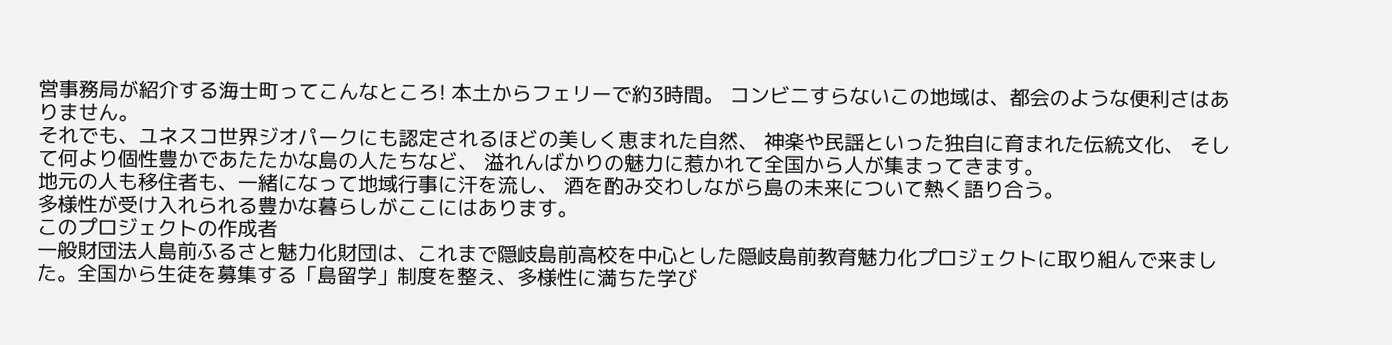営事務局が紹介する海士町ってこんなところ! 本土からフェリーで約3時間。 コンビニすらないこの地域は、都会のような便利さはありません。
それでも、ユネスコ世界ジオパークにも認定されるほどの美しく恵まれた自然、 神楽や民謡といった独自に育まれた伝統文化、 そして何より個性豊かであたたかな島の人たちなど、 溢れんばかりの魅力に惹かれて全国から人が集まってきます。
地元の人も移住者も、一緒になって地域行事に汗を流し、 酒を酌み交わしながら島の未来について熱く語り合う。
多様性が受け入れられる豊かな暮らしがここにはあります。
このプロジェクトの作成者
一般財団法人島前ふるさと魅力化財団は、これまで隠岐島前高校を中心とした隠岐島前教育魅力化プロジェクトに取り組んで来ました。全国から生徒を募集する「島留学」制度を整え、多様性に満ちた学び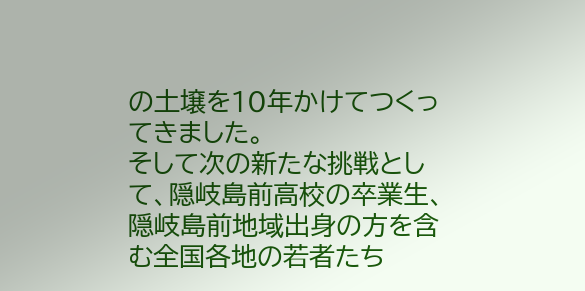の土壌を10年かけてつくってきました。
そして次の新たな挑戦として、隠岐島前高校の卒業生、隠岐島前地域出身の方を含む全国各地の若者たち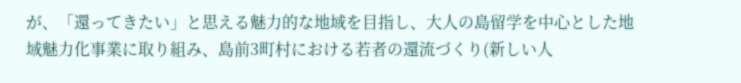が、「還ってきたい」と思える魅力的な地域を目指し、大人の島留学を中心とした地域魅力化事業に取り組み、島前3町村における若者の還流づくり(新しい人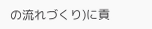の流れづくり)に貢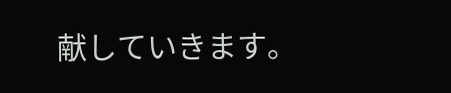献していきます。